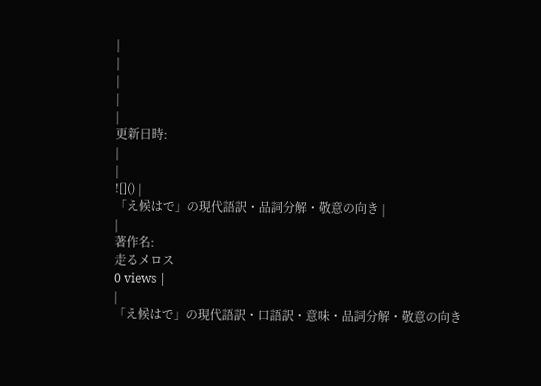|
|
|
|
|
更新日時:
|
|
![]() |
「え候はで」の現代語訳・品詞分解・敬意の向き |
|
著作名:
走るメロス
0 views |
|
「え候はで」の現代語訳・口語訳・意味・品詞分解・敬意の向き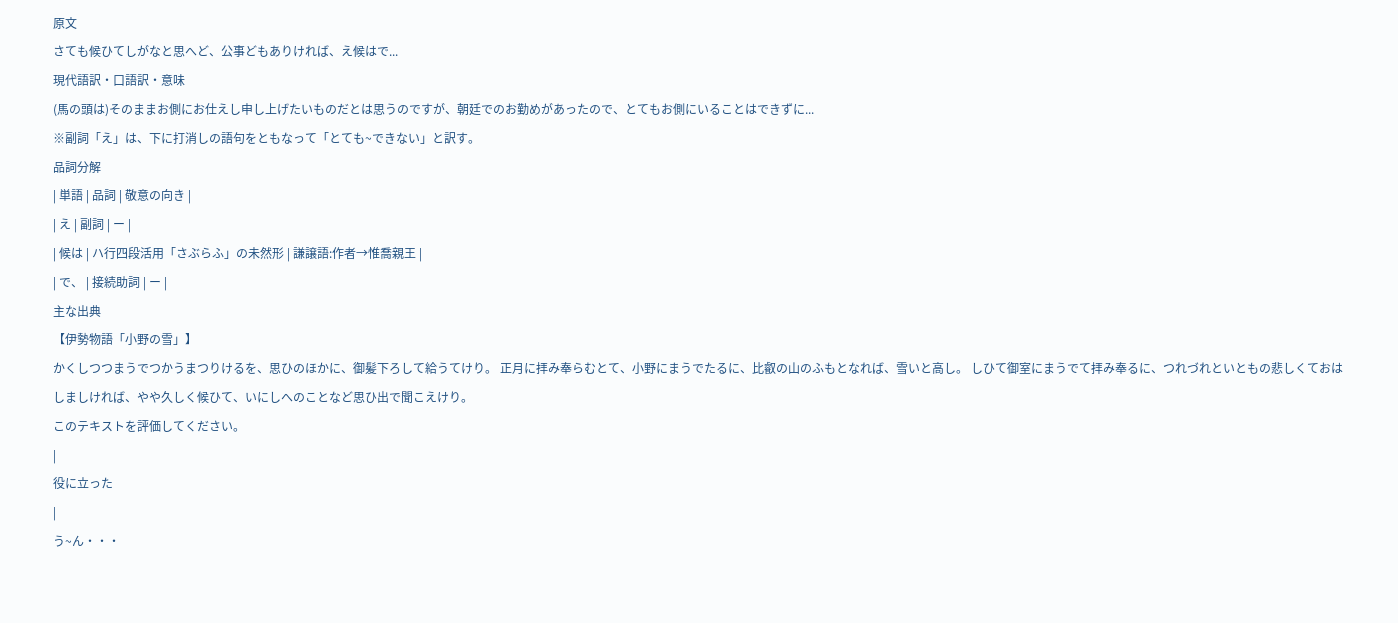原文
さても候ひてしがなと思へど、公事どもありければ、え候はで...
現代語訳・口語訳・意味
(馬の頭は)そのままお側にお仕えし申し上げたいものだとは思うのですが、朝廷でのお勤めがあったので、とてもお側にいることはできずに...
※副詞「え」は、下に打消しの語句をともなって「とても~できない」と訳す。
品詞分解
| 単語 | 品詞 | 敬意の向き |
| え | 副詞 | ー |
| 候は | ハ行四段活用「さぶらふ」の未然形 | 謙譲語:作者→惟喬親王 |
| で、 | 接続助詞 | ー |
主な出典
【伊勢物語「小野の雪」】
かくしつつまうでつかうまつりけるを、思ひのほかに、御髪下ろして給うてけり。 正月に拝み奉らむとて、小野にまうでたるに、比叡の山のふもとなれば、雪いと高し。 しひて御室にまうでて拝み奉るに、つれづれといともの悲しくておはしましければ、やや久しく候ひて、いにしへのことなど思ひ出で聞こえけり。
このテキストを評価してください。
|
役に立った
|
う~ん・・・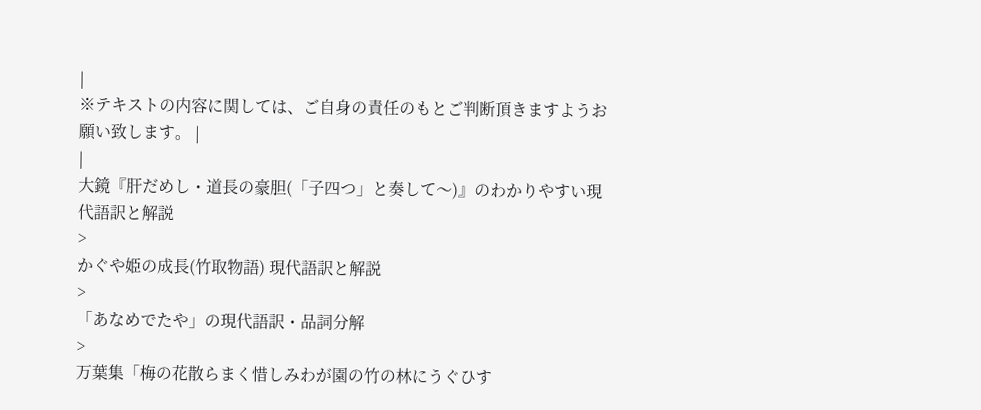|
※テキストの内容に関しては、ご自身の責任のもとご判断頂きますようお願い致します。 |
|
大鏡『肝だめし・道長の豪胆(「子四つ」と奏して〜)』のわかりやすい現代語訳と解説
>
かぐや姫の成長(竹取物語) 現代語訳と解説
>
「あなめでたや」の現代語訳・品詞分解
>
万葉集「梅の花散らまく惜しみわが園の竹の林にうぐひす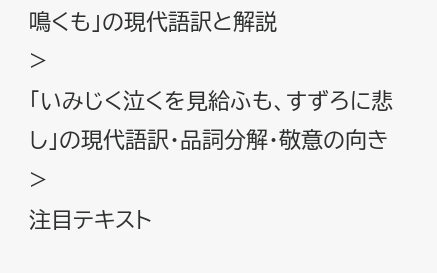鳴くも」の現代語訳と解説
>
「いみじく泣くを見給ふも、すずろに悲し」の現代語訳・品詞分解・敬意の向き
>
注目テキスト